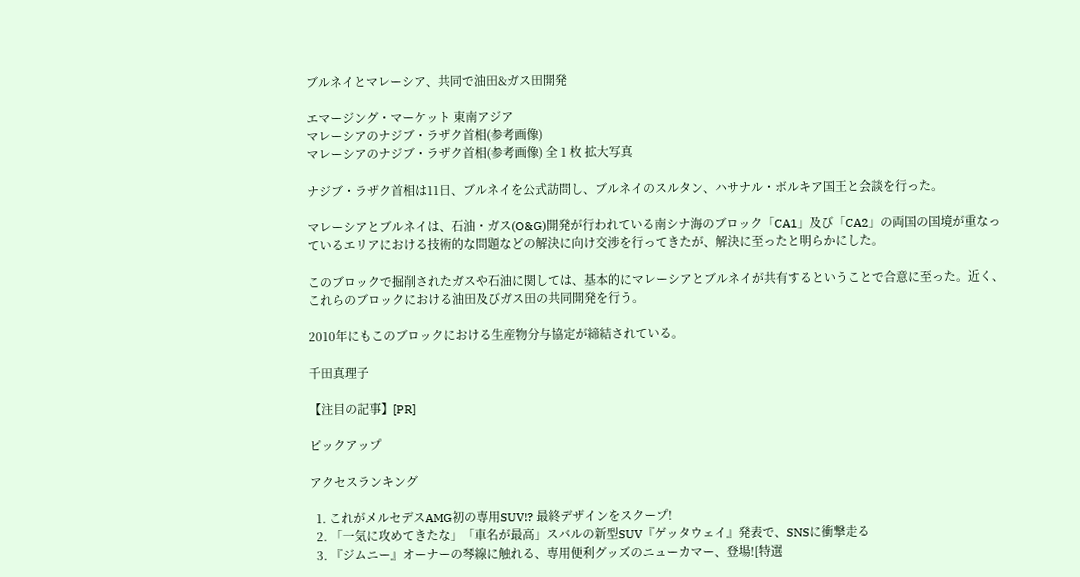ブルネイとマレーシア、共同で油田&ガス田開発

エマージング・マーケット 東南アジア
マレーシアのナジブ・ラザク首相(参考画像)
マレーシアのナジブ・ラザク首相(参考画像) 全 1 枚 拡大写真

ナジブ・ラザク首相は11日、ブルネイを公式訪問し、ブルネイのスルタン、ハサナル・ボルキア国王と会談を行った。

マレーシアとブルネイは、石油・ガス(O&G)開発が行われている南シナ海のブロック「CA1」及び「CA2」の両国の国境が重なっているエリアにおける技術的な問題などの解決に向け交渉を行ってきたが、解決に至ったと明らかにした。

このブロックで掘削されたガスや石油に関しては、基本的にマレーシアとブルネイが共有するということで合意に至った。近く、これらのブロックにおける油田及びガス田の共同開発を行う。

2010年にもこのブロックにおける生産物分与協定が締結されている。

千田真理子

【注目の記事】[PR]

ピックアップ

アクセスランキング

  1. これがメルセデスAMG初の専用SUV!? 最終デザインをスクープ!
  2. 「一気に攻めてきたな」「車名が最高」スバルの新型SUV『ゲッタウェイ』発表で、SNSに衝撃走る
  3. 『ジムニー』オーナーの琴線に触れる、専用便利グッズのニューカマー、登場![特選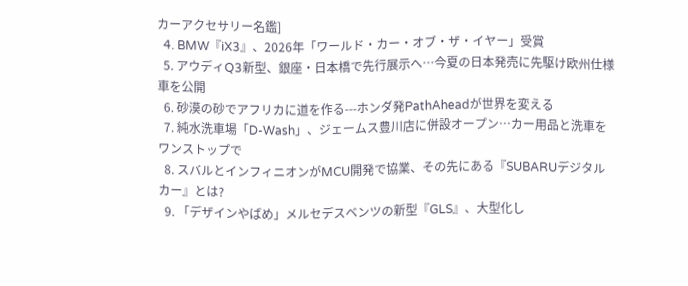カーアクセサリー名鑑]
  4. BMW『iX3』、2026年「ワールド・カー・オブ・ザ・イヤー」受賞
  5. アウディQ3新型、銀座・日本橋で先行展示へ…今夏の日本発売に先駆け欧州仕様車を公開
  6. 砂漠の砂でアフリカに道を作る---ホンダ発PathAheadが世界を変える
  7. 純水洗車場「D-Wash」、ジェームス豊川店に併設オープン…カー用品と洗車をワンストップで
  8. スバルとインフィニオンがMCU開発で協業、その先にある『SUBARUデジタルカー』とは?
  9. 「デザインやばめ」メルセデスベンツの新型『GLS』、大型化し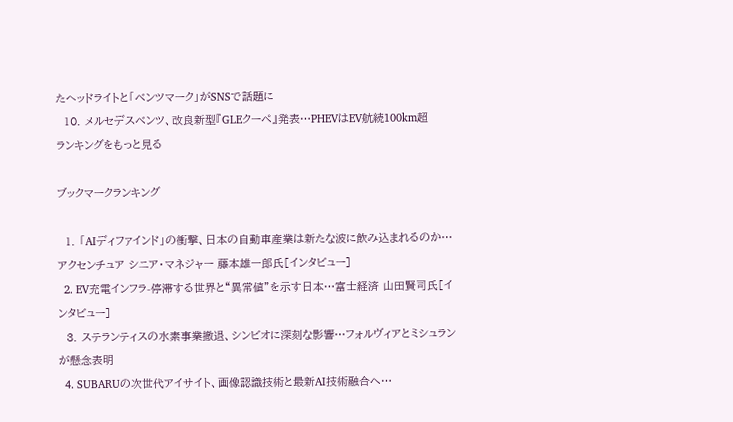たヘッドライトと「ベンツマーク」がSNSで話題に
  10. メルセデスベンツ、改良新型『GLEクーペ』発表…PHEVはEV航続100km超
ランキングをもっと見る

ブックマークランキング

  1. 「AIディファインド」の衝撃、日本の自動車産業は新たな波に飲み込まれるのか…アクセンチュア シニア・マネジャー 藤本雄一郎氏[インタビュー]
  2. EV充電インフラ-停滞する世界と“異常値”を示す日本…富士経済 山田賢司氏[インタビュー]
  3. ステランティスの水素事業撤退、シンビオに深刻な影響…フォルヴィアとミシュランが懸念表明
  4. SUBARUの次世代アイサイト、画像認識技術と最新AI技術融合へ…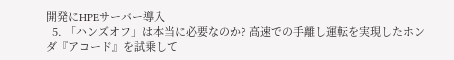開発にHPEサーバー導入
  5. 「ハンズオフ」は本当に必要なのか? 高速での手離し運転を実現したホンダ『アコード』を試乗して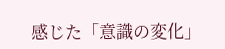感じた「意識の変化」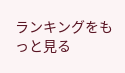ランキングをもっと見る